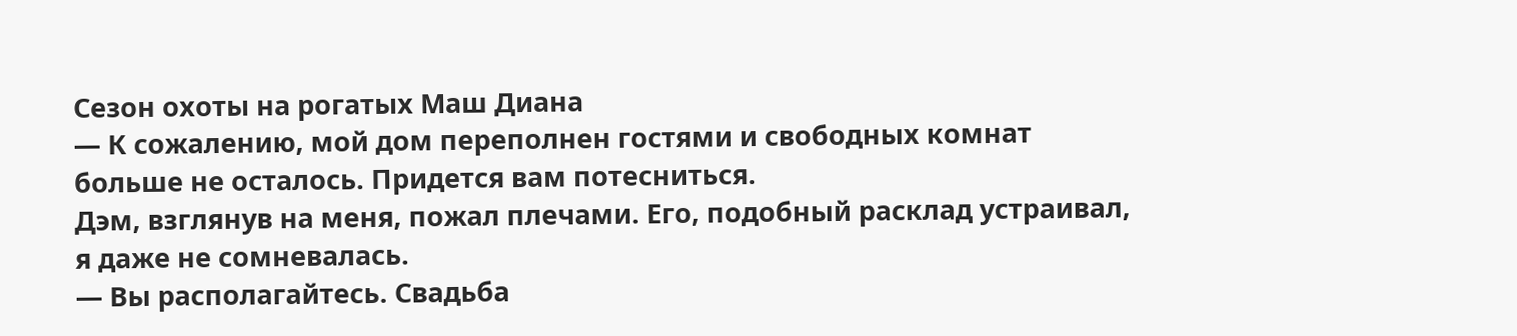Сезон охоты на рогатых Маш Диана
— К сожалению, мой дом переполнен гостями и свободных комнат больше не осталось. Придется вам потесниться.
Дэм, взглянув на меня, пожал плечами. Его, подобный расклад устраивал, я даже не сомневалась.
— Вы располагайтесь. Свадьба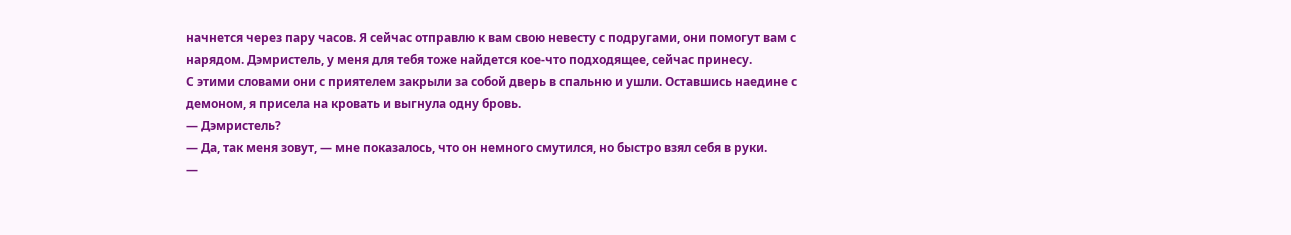начнется через пару часов. Я сейчас отправлю к вам свою невесту с подругами, они помогут вам с нарядом. Дэмристель, у меня для тебя тоже найдется кое-что подходящее, сейчас принесу.
С этими словами они с приятелем закрыли за собой дверь в спальню и ушли. Оставшись наедине с демоном, я присела на кровать и выгнула одну бровь.
— Дэмристель?
— Да, так меня зовут, — мне показалось, что он немного смутился, но быстро взял себя в руки.
—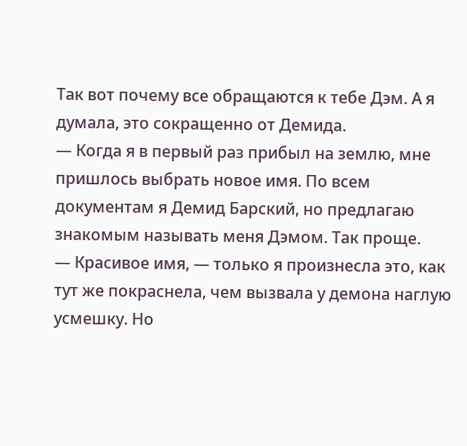Так вот почему все обращаются к тебе Дэм. А я думала, это сокращенно от Демида.
— Когда я в первый раз прибыл на землю, мне пришлось выбрать новое имя. По всем документам я Демид Барский, но предлагаю знакомым называть меня Дэмом. Так проще.
— Красивое имя, — только я произнесла это, как тут же покраснела, чем вызвала у демона наглую усмешку. Но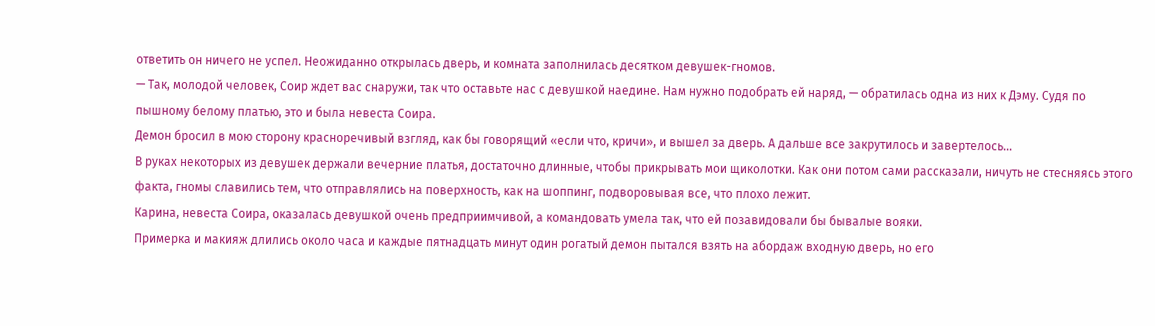ответить он ничего не успел. Неожиданно открылась дверь, и комната заполнилась десятком девушек-гномов.
— Так, молодой человек, Соир ждет вас снаружи, так что оставьте нас с девушкой наедине. Нам нужно подобрать ей наряд, — обратилась одна из них к Дэму. Судя по пышному белому платью, это и была невеста Соира.
Демон бросил в мою сторону красноречивый взгляд, как бы говорящий «если что, кричи», и вышел за дверь. А дальше все закрутилось и завертелось…
В руках некоторых из девушек держали вечерние платья, достаточно длинные, чтобы прикрывать мои щиколотки. Как они потом сами рассказали, ничуть не стесняясь этого факта, гномы славились тем, что отправлялись на поверхность, как на шоппинг, подворовывая все, что плохо лежит.
Карина, невеста Соира, оказалась девушкой очень предприимчивой, а командовать умела так, что ей позавидовали бы бывалые вояки.
Примерка и макияж длились около часа и каждые пятнадцать минут один рогатый демон пытался взять на абордаж входную дверь, но его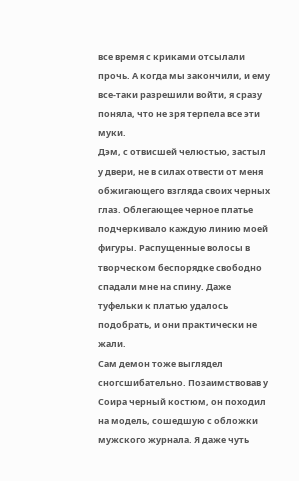все время с криками отсылали прочь. А когда мы закончили, и ему все-таки разрешили войти, я сразу поняла, что не зря терпела все эти муки.
Дэм, с отвисшей челюстью, застыл у двери, не в силах отвести от меня обжигающего взгляда своих черных глаз. Облегающее черное платье подчеркивало каждую линию моей фигуры. Распущенные волосы в творческом беспорядке свободно спадали мне на спину. Даже туфельки к платью удалось подобрать, и они практически не жали.
Сам демон тоже выглядел сногсшибательно. Позаимствовав у Соира черный костюм, он походил на модель, сошедшую с обложки мужского журнала. Я даже чуть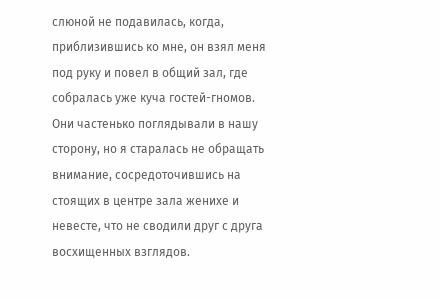слюной не подавилась, когда, приблизившись ко мне, он взял меня под руку и повел в общий зал, где собралась уже куча гостей-гномов. Они частенько поглядывали в нашу сторону, но я старалась не обращать внимание, сосредоточившись на стоящих в центре зала женихе и невесте, что не сводили друг с друга восхищенных взглядов.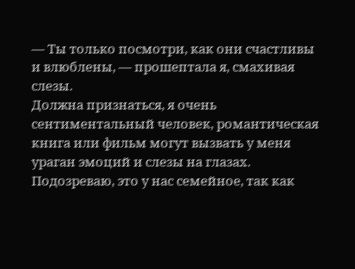— Ты только посмотри, как они счастливы и влюблены, — прошептала я, смахивая слезы.
Должна признаться, я очень сентиментальный человек, романтическая книга или фильм могут вызвать у меня ураган эмоций и слезы на глазах. Подозреваю, это у нас семейное, так как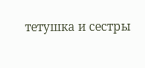тетушка и сестры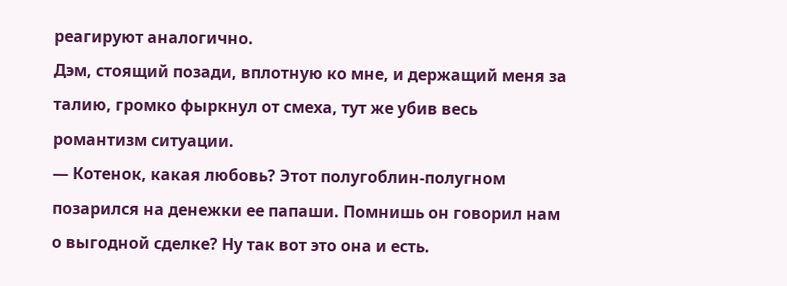реагируют аналогично.
Дэм, стоящий позади, вплотную ко мне, и держащий меня за талию, громко фыркнул от смеха, тут же убив весь романтизм ситуации.
— Котенок, какая любовь? Этот полугоблин-полугном позарился на денежки ее папаши. Помнишь он говорил нам о выгодной сделке? Ну так вот это она и есть.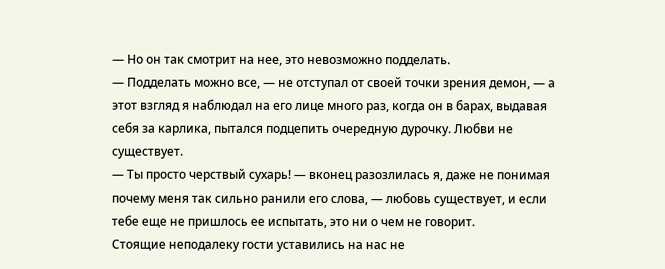— Но он так смотрит на нее, это невозможно подделать.
— Подделать можно все, — не отступал от своей точки зрения демон, — а этот взгляд я наблюдал на его лице много раз, когда он в барах, выдавая себя за карлика, пытался подцепить очередную дурочку. Любви не существует.
— Ты просто черствый сухарь! — вконец разозлилась я, даже не понимая почему меня так сильно ранили его слова, — любовь существует, и если тебе еще не пришлось ее испытать, это ни о чем не говорит.
Стоящие неподалеку гости уставились на нас не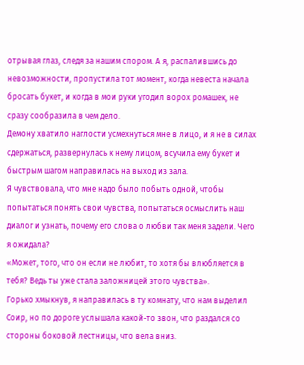отрывая глаз, следя за нашим спором. А я, распалившись до невозможности, пропустила тот момент, когда невеста начала бросать букет, и когда в мои руки угодил ворох ромашек, не сразу сообразила в чем дело.
Демону хватило наглости усмехнуться мне в лицо, и я не в силах сдержаться, развернулась к нему лицом, всучила ему букет и быстрым шагом направилась на выход из зала.
Я чувствовала, что мне надо было побыть одной, чтобы попытаться понять свои чувства, попытаться осмыслить наш диалог и узнать, почему его слова о любви так меня задели. Чего я ожидала?
«Может, того, что он если не любит, то хотя бы влюбляется в тебя? Ведь ты уже стала заложницей этого чувства».
Горько хмыкнув, я направилась в ту комнату, что нам выделил Соир, но по дороге услышала какой-то звон, что раздался со стороны боковой лестницы, что вела вниз.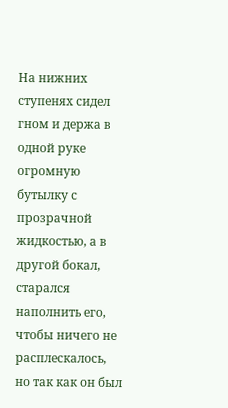На нижних ступенях сидел гном и держа в одной руке огромную бутылку с прозрачной жидкостью, а в другой бокал, старался наполнить его, чтобы ничего не расплескалось, но так как он был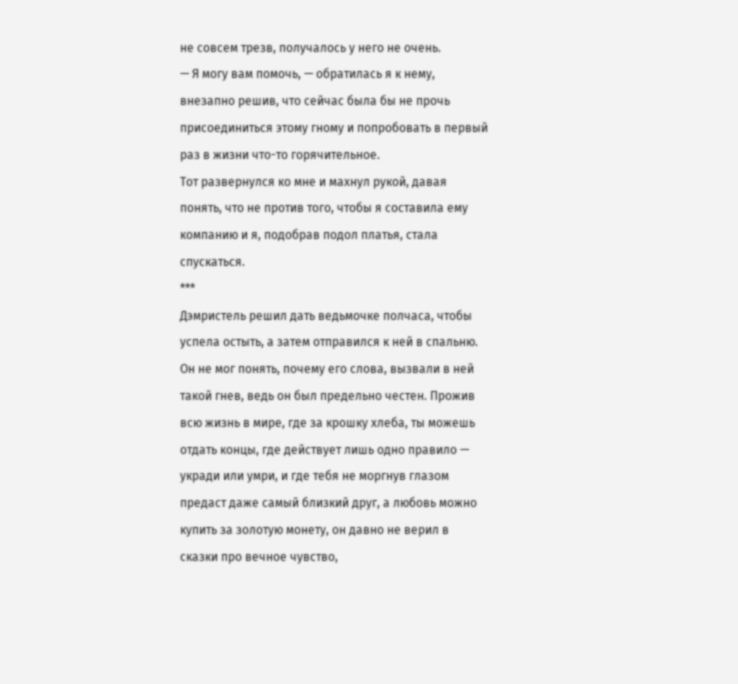не совсем трезв, получалось у него не очень.
— Я могу вам помочь, — обратилась я к нему, внезапно решив, что сейчас была бы не прочь присоединиться этому гному и попробовать в первый раз в жизни что-то горячительное.
Тот развернулся ко мне и махнул рукой, давая понять, что не против того, чтобы я составила ему компанию и я, подобрав подол платья, стала спускаться.
***
Дэмристель решил дать ведьмочке полчаса, чтобы успела остыть, а затем отправился к ней в спальню.
Он не мог понять, почему его слова, вызвали в ней такой гнев, ведь он был предельно честен. Прожив всю жизнь в мире, где за крошку хлеба, ты можешь отдать концы, где действует лишь одно правило — укради или умри, и где тебя не моргнув глазом предаст даже самый близкий друг, а любовь можно купить за золотую монету, он давно не верил в сказки про вечное чувство,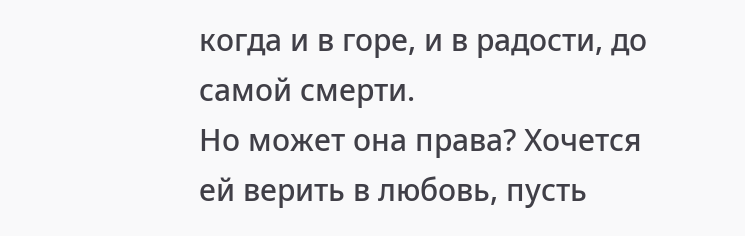когда и в горе, и в радости, до самой смерти.
Но может она права? Хочется ей верить в любовь, пусть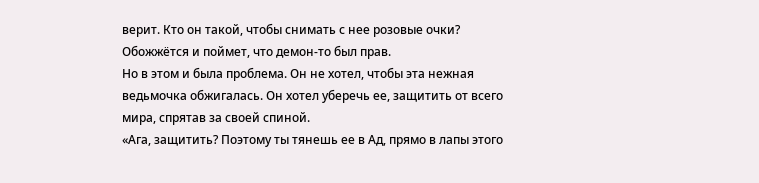верит. Кто он такой, чтобы снимать с нее розовые очки? Обожжётся и поймет, что демон-то был прав.
Но в этом и была проблема. Он не хотел, чтобы эта нежная ведьмочка обжигалась. Он хотел уберечь ее, защитить от всего мира, спрятав за своей спиной.
«Ага, защитить? Поэтому ты тянешь ее в Ад, прямо в лапы этого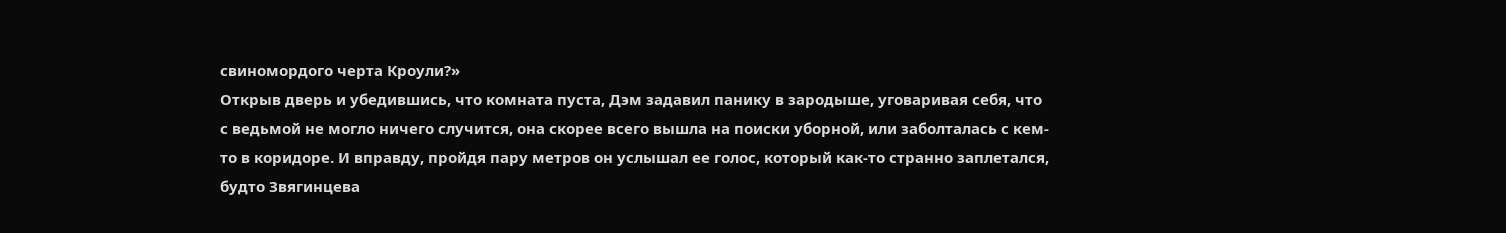свиномордого черта Кроули?»
Открыв дверь и убедившись, что комната пуста, Дэм задавил панику в зародыше, уговаривая себя, что с ведьмой не могло ничего случится, она скорее всего вышла на поиски уборной, или заболталась с кем-то в коридоре. И вправду, пройдя пару метров он услышал ее голос, который как-то странно заплетался, будто Звягинцева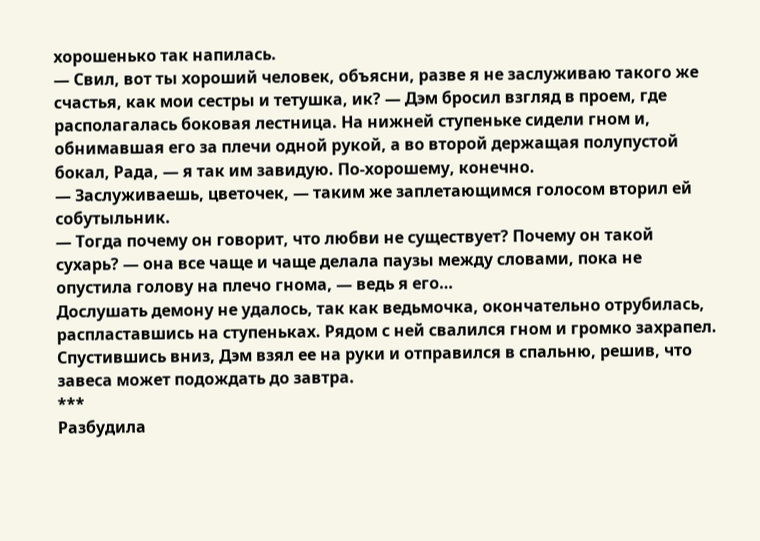хорошенько так напилась.
— Свил, вот ты хороший человек, объясни, разве я не заслуживаю такого же счастья, как мои сестры и тетушка, ик? — Дэм бросил взгляд в проем, где располагалась боковая лестница. На нижней ступеньке сидели гном и, обнимавшая его за плечи одной рукой, а во второй держащая полупустой бокал, Рада, — я так им завидую. По-хорошему, конечно.
— Заслуживаешь, цветочек, — таким же заплетающимся голосом вторил ей собутыльник.
— Тогда почему он говорит, что любви не существует? Почему он такой сухарь? — она все чаще и чаще делала паузы между словами, пока не опустила голову на плечо гнома, — ведь я его…
Дослушать демону не удалось, так как ведьмочка, окончательно отрубилась, распластавшись на ступеньках. Рядом с ней свалился гном и громко захрапел.
Спустившись вниз, Дэм взял ее на руки и отправился в спальню, решив, что завеса может подождать до завтра.
***
Разбудила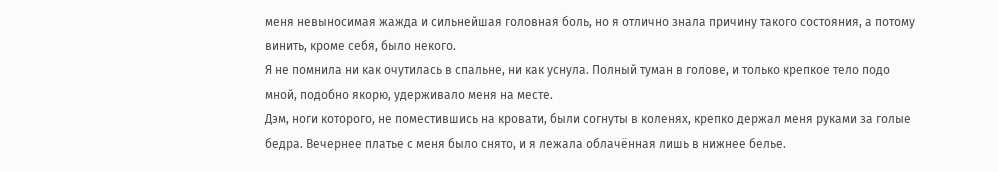меня невыносимая жажда и сильнейшая головная боль, но я отлично знала причину такого состояния, а потому винить, кроме себя, было некого.
Я не помнила ни как очутилась в спальне, ни как уснула. Полный туман в голове, и только крепкое тело подо мной, подобно якорю, удерживало меня на месте.
Дэм, ноги которого, не поместившись на кровати, были согнуты в коленях, крепко держал меня руками за голые бедра. Вечернее платье с меня было снято, и я лежала облачённая лишь в нижнее белье.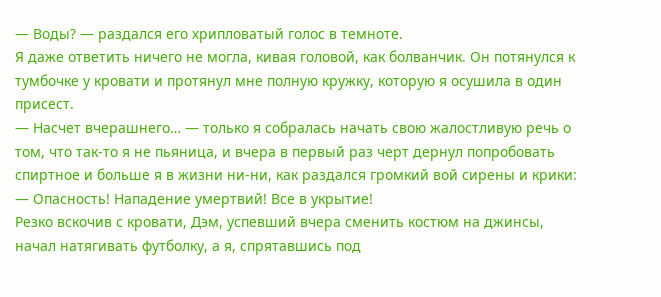— Воды? — раздался его хрипловатый голос в темноте.
Я даже ответить ничего не могла, кивая головой, как болванчик. Он потянулся к тумбочке у кровати и протянул мне полную кружку, которую я осушила в один присест.
— Насчет вчерашнего… — только я собралась начать свою жалостливую речь о том, что так-то я не пьяница, и вчера в первый раз черт дернул попробовать спиртное и больше я в жизни ни-ни, как раздался громкий вой сирены и крики:
— Опасность! Нападение умертвий! Все в укрытие!
Резко вскочив с кровати, Дэм, успевший вчера сменить костюм на джинсы, начал натягивать футболку, а я, спрятавшись под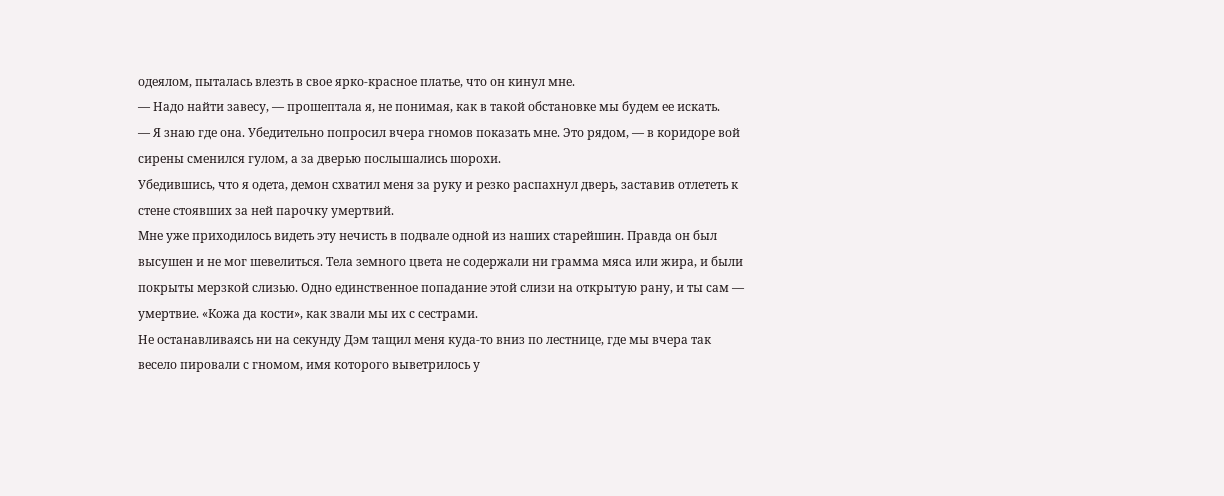одеялом, пыталась влезть в свое ярко-красное платье, что он кинул мне.
— Надо найти завесу, — прошептала я, не понимая, как в такой обстановке мы будем ее искать.
— Я знаю где она. Убедительно попросил вчера гномов показать мне. Это рядом, — в коридоре вой сирены сменился гулом, а за дверью послышались шорохи.
Убедившись, что я одета, демон схватил меня за руку и резко распахнул дверь, заставив отлететь к стене стоявших за ней парочку умертвий.
Мне уже приходилось видеть эту нечисть в подвале одной из наших старейшин. Правда он был высушен и не мог шевелиться. Тела земного цвета не содержали ни грамма мяса или жира, и были покрыты мерзкой слизью. Одно единственное попадание этой слизи на открытую рану, и ты сам — умертвие. «Кожа да кости», как звали мы их с сестрами.
Не останавливаясь ни на секунду Дэм тащил меня куда-то вниз по лестнице, где мы вчера так весело пировали с гномом, имя которого выветрилось у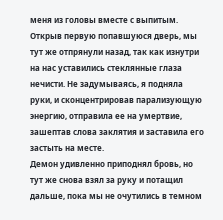меня из головы вместе с выпитым.
Открыв первую попавшуюся дверь, мы тут же отпрянули назад, так как изнутри на нас уставились стеклянные глаза нечисти. Не задумываясь, я подняла руки, и сконцентрировав парализующую энергию, отправила ее на умертвие, зашептав слова заклятия и заставила его застыть на месте.
Демон удивленно приподнял бровь, но тут же снова взял за руку и потащил дальше, пока мы не очутились в темном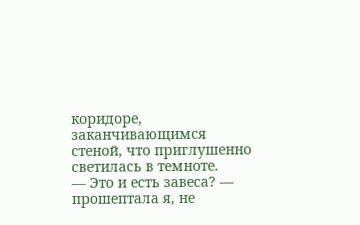коридоре, заканчивающимся стеной, что приглушенно светилась в темноте.
— Это и есть завеса? — прошептала я, не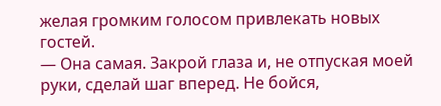желая громким голосом привлекать новых гостей.
— Она самая. Закрой глаза и, не отпуская моей руки, сделай шаг вперед. Не бойся,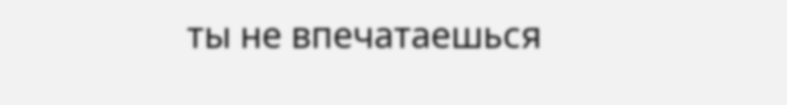ты не впечатаешься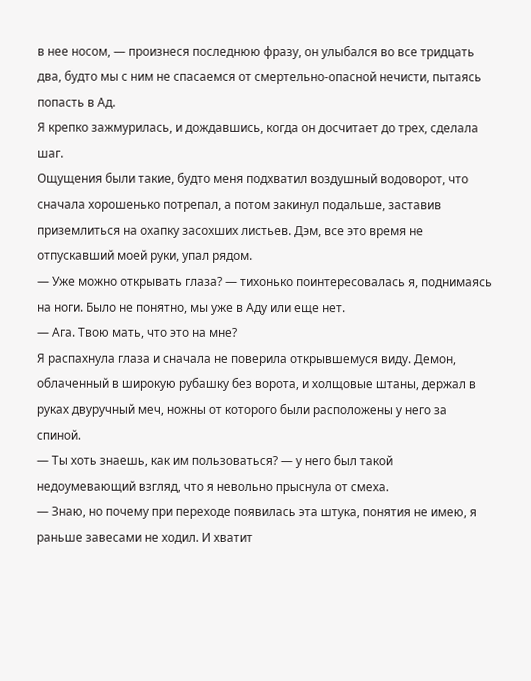в нее носом, — произнеся последнюю фразу, он улыбался во все тридцать два, будто мы с ним не спасаемся от смертельно-опасной нечисти, пытаясь попасть в Ад.
Я крепко зажмурилась, и дождавшись, когда он досчитает до трех, сделала шаг.
Ощущения были такие, будто меня подхватил воздушный водоворот, что сначала хорошенько потрепал, а потом закинул подальше, заставив приземлиться на охапку засохших листьев. Дэм, все это время не отпускавший моей руки, упал рядом.
— Уже можно открывать глаза? — тихонько поинтересовалась я, поднимаясь на ноги. Было не понятно, мы уже в Аду или еще нет.
— Ага. Твою мать, что это на мне?
Я распахнула глаза и сначала не поверила открывшемуся виду. Демон, облаченный в широкую рубашку без ворота, и холщовые штаны, держал в руках двуручный меч, ножны от которого были расположены у него за спиной.
— Ты хоть знаешь, как им пользоваться? — у него был такой недоумевающий взгляд, что я невольно прыснула от смеха.
— Знаю, но почему при переходе появилась эта штука, понятия не имею, я раньше завесами не ходил. И хватит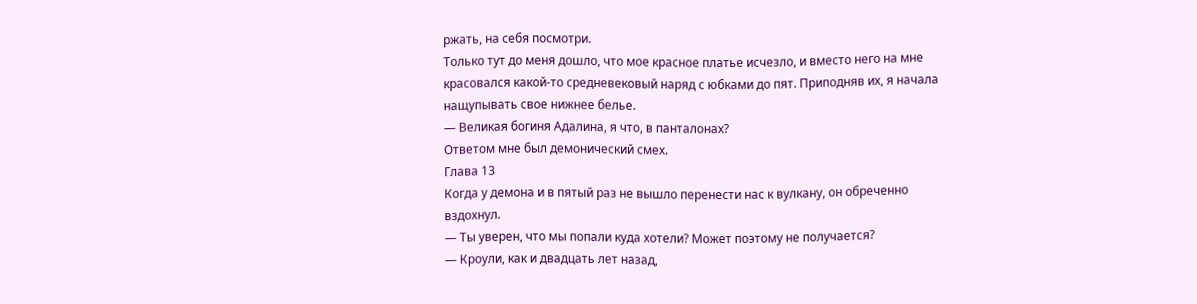ржать, на себя посмотри.
Только тут до меня дошло, что мое красное платье исчезло, и вместо него на мне красовался какой-то средневековый наряд с юбками до пят. Приподняв их, я начала нащупывать свое нижнее белье.
— Великая богиня Адалина, я что, в панталонах?
Ответом мне был демонический смех.
Глава 13
Когда у демона и в пятый раз не вышло перенести нас к вулкану, он обреченно вздохнул.
— Ты уверен, что мы попали куда хотели? Может поэтому не получается?
— Кроули, как и двадцать лет назад,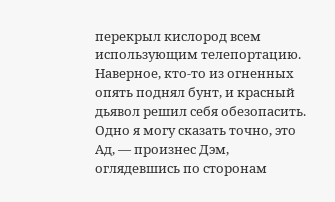перекрыл кислород всем использующим телепортацию. Наверное, кто-то из огненных опять поднял бунт, и красный дьявол решил себя обезопасить. Одно я могу сказать точно, это Ад, — произнес Дэм, оглядевшись по сторонам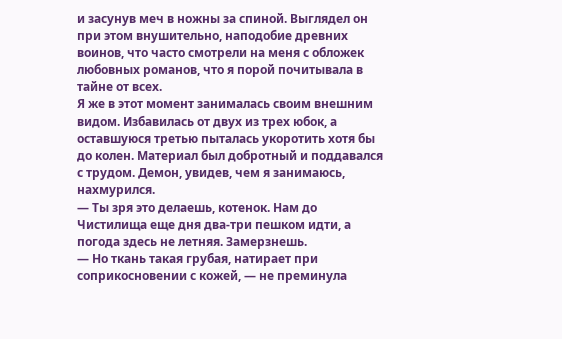и засунув меч в ножны за спиной. Выглядел он при этом внушительно, наподобие древних воинов, что часто смотрели на меня с обложек любовных романов, что я порой почитывала в тайне от всех.
Я же в этот момент занималась своим внешним видом. Избавилась от двух из трех юбок, а оставшуюся третью пыталась укоротить хотя бы до колен. Материал был добротный и поддавался с трудом. Демон, увидев, чем я занимаюсь, нахмурился.
— Ты зря это делаешь, котенок. Нам до Чистилища еще дня два-три пешком идти, а погода здесь не летняя. Замерзнешь.
— Но ткань такая грубая, натирает при соприкосновении с кожей, — не преминула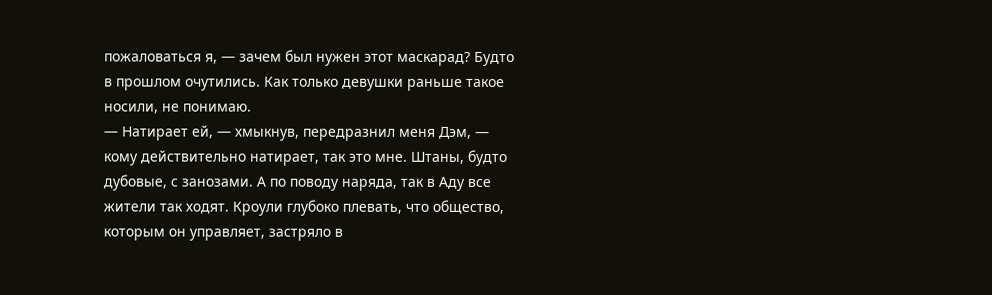пожаловаться я, — зачем был нужен этот маскарад? Будто в прошлом очутились. Как только девушки раньше такое носили, не понимаю.
— Натирает ей, — хмыкнув, передразнил меня Дэм, — кому действительно натирает, так это мне. Штаны, будто дубовые, с занозами. А по поводу наряда, так в Аду все жители так ходят. Кроули глубоко плевать, что общество, которым он управляет, застряло в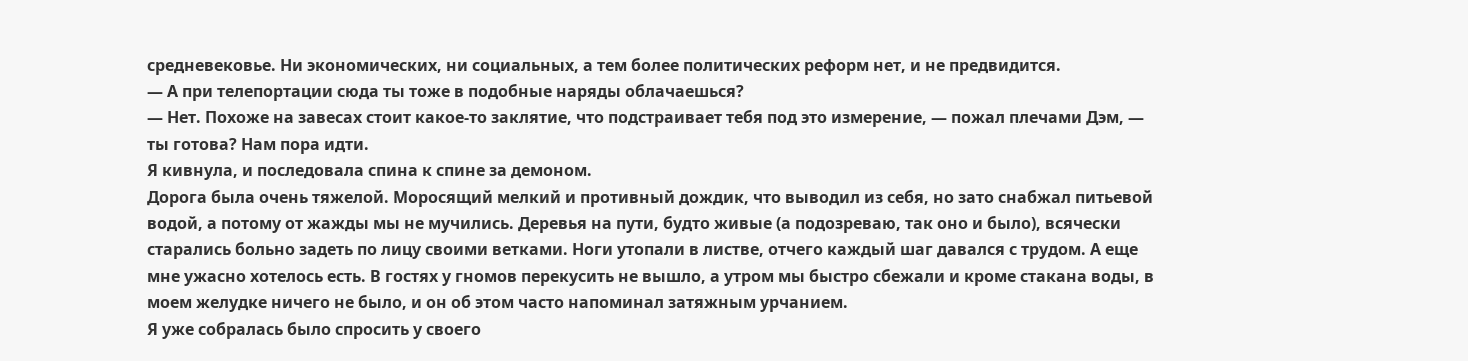средневековье. Ни экономических, ни социальных, а тем более политических реформ нет, и не предвидится.
— А при телепортации сюда ты тоже в подобные наряды облачаешься?
— Нет. Похоже на завесах стоит какое-то заклятие, что подстраивает тебя под это измерение, — пожал плечами Дэм, — ты готова? Нам пора идти.
Я кивнула, и последовала спина к спине за демоном.
Дорога была очень тяжелой. Моросящий мелкий и противный дождик, что выводил из себя, но зато снабжал питьевой водой, а потому от жажды мы не мучились. Деревья на пути, будто живые (а подозреваю, так оно и было), всячески старались больно задеть по лицу своими ветками. Ноги утопали в листве, отчего каждый шаг давался с трудом. А еще мне ужасно хотелось есть. В гостях у гномов перекусить не вышло, а утром мы быстро сбежали и кроме стакана воды, в моем желудке ничего не было, и он об этом часто напоминал затяжным урчанием.
Я уже собралась было спросить у своего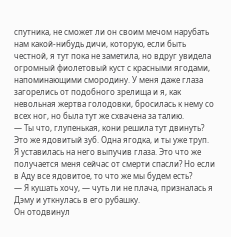спутника, не сможет ли он своим мечом нарубать нам какой-нибудь дичи, которую, если быть честной, я тут пока не заметила, но вдруг увидела огромный фиолетовый куст с красными ягодами, напоминающими смородину. У меня даже глаза загорелись от подобного зрелища и я, как невольная жертва голодовки, бросилась к нему со всех ног, но была тут же схвачена за талию.
— Ты что, глупенькая, кони решила тут двинуть? Это же ядовитый зуб. Одна ягодка, и ты уже труп.
Я уставилась на него выпучив глаза. Это что же получается меня сейчас от смерти спасли? Но если в Аду все ядовитое, то что же мы будем есть?
— Я кушать хочу, — чуть ли не плача, призналась я Дэму и уткнулась в его рубашку.
Он отодвинул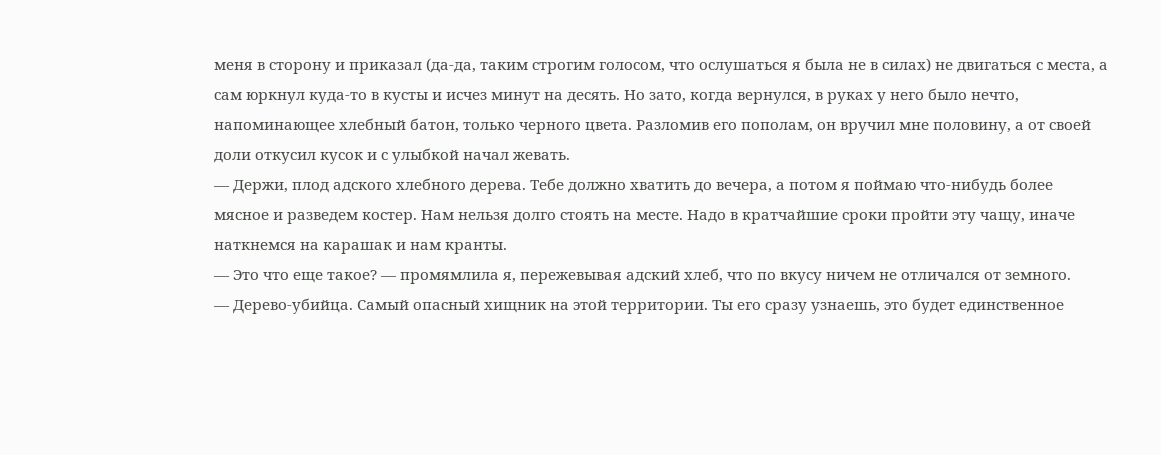меня в сторону и приказал (да-да, таким строгим голосом, что ослушаться я была не в силах) не двигаться с места, а сам юркнул куда-то в кусты и исчез минут на десять. Но зато, когда вернулся, в руках у него было нечто, напоминающее хлебный батон, только черного цвета. Разломив его пополам, он вручил мне половину, а от своей доли откусил кусок и с улыбкой начал жевать.
— Держи, плод адского хлебного дерева. Тебе должно хватить до вечера, а потом я поймаю что-нибудь более мясное и разведем костер. Нам нельзя долго стоять на месте. Надо в кратчайшие сроки пройти эту чащу, иначе наткнемся на карашак и нам кранты.
— Это что еще такое? — промямлила я, пережевывая адский хлеб, что по вкусу ничем не отличался от земного.
— Дерево-убийца. Самый опасный хищник на этой территории. Ты его сразу узнаешь, это будет единственное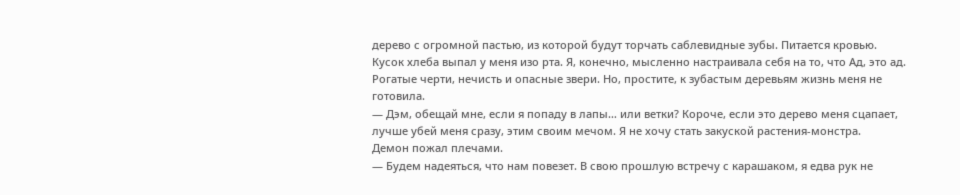дерево с огромной пастью, из которой будут торчать саблевидные зубы. Питается кровью.
Кусок хлеба выпал у меня изо рта. Я, конечно, мысленно настраивала себя на то, что Ад, это ад. Рогатые черти, нечисть и опасные звери. Но, простите, к зубастым деревьям жизнь меня не готовила.
— Дэм, обещай мне, если я попаду в лапы… или ветки? Короче, если это дерево меня сцапает, лучше убей меня сразу, этим своим мечом. Я не хочу стать закуской растения-монстра.
Демон пожал плечами.
— Будем надеяться, что нам повезет. В свою прошлую встречу с карашаком, я едва рук не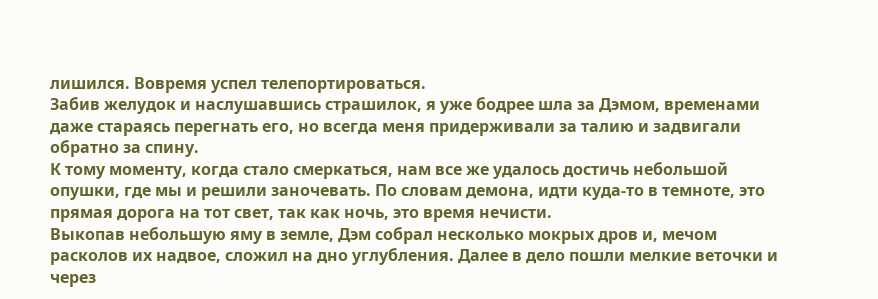лишился. Вовремя успел телепортироваться.
Забив желудок и наслушавшись страшилок, я уже бодрее шла за Дэмом, временами даже стараясь перегнать его, но всегда меня придерживали за талию и задвигали обратно за спину.
К тому моменту, когда стало смеркаться, нам все же удалось достичь небольшой опушки, где мы и решили заночевать. По словам демона, идти куда-то в темноте, это прямая дорога на тот свет, так как ночь, это время нечисти.
Выкопав небольшую яму в земле, Дэм собрал несколько мокрых дров и, мечом расколов их надвое, сложил на дно углубления. Далее в дело пошли мелкие веточки и через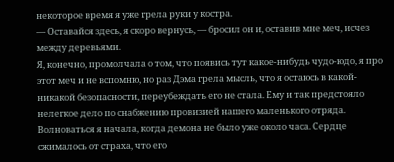некоторое время я уже грела руки у костра.
— Оставайся здесь, я скоро вернусь, — бросил он и, оставив мне меч, исчез между деревьями.
Я, конечно, промолчала о том, что появись тут какое-нибудь чудо-юдо, я про этот меч и не вспомню, но раз Дэма грела мысль, что я остаюсь в какой-никакой безопасности, переубеждать его не стала. Ему и так предстояло нелегкое дело по снабжению провизией нашего маленького отряда.
Волноваться я начала, когда демона не было уже около часа. Сердце сжималось от страха, что его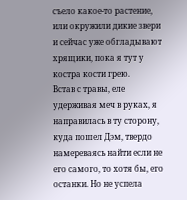съело какое-то растение, или окружили дикие звери и сейчас уже обгладывают хрящики, пока я тут у костра кости грею.
Встав с травы, еле удерживая меч в руках, я направилась в ту сторону, куда пошел Дэм, твердо намереваясь найти если не его самого, то хотя бы, его останки. Но не успела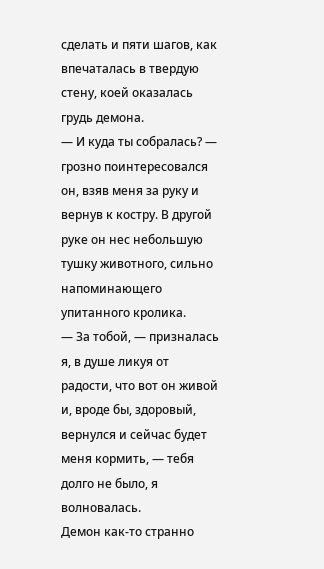сделать и пяти шагов, как впечаталась в твердую стену, коей оказалась грудь демона.
— И куда ты собралась? — грозно поинтересовался он, взяв меня за руку и вернув к костру. В другой руке он нес небольшую тушку животного, сильно напоминающего упитанного кролика.
— За тобой, — призналась я, в душе ликуя от радости, что вот он живой и, вроде бы, здоровый, вернулся и сейчас будет меня кормить, — тебя долго не было, я волновалась.
Демон как-то странно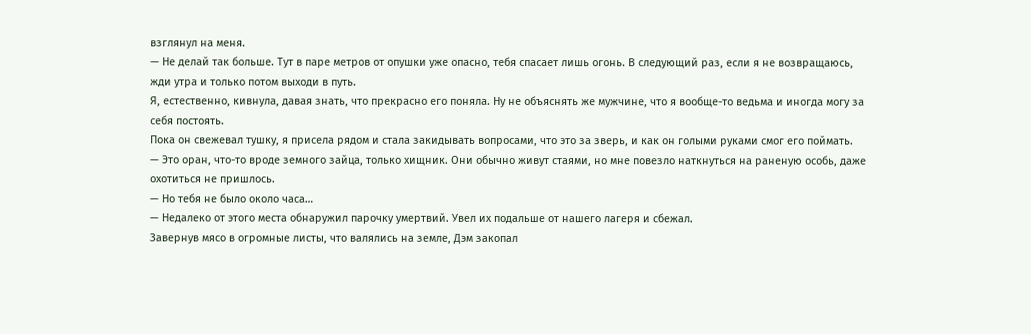взглянул на меня.
— Не делай так больше. Тут в паре метров от опушки уже опасно, тебя спасает лишь огонь. В следующий раз, если я не возвращаюсь, жди утра и только потом выходи в путь.
Я, естественно, кивнула, давая знать, что прекрасно его поняла. Ну не объяснять же мужчине, что я вообще-то ведьма и иногда могу за себя постоять.
Пока он свежевал тушку, я присела рядом и стала закидывать вопросами, что это за зверь, и как он голыми руками смог его поймать.
— Это оран, что-то вроде земного зайца, только хищник. Они обычно живут стаями, но мне повезло наткнуться на раненую особь, даже охотиться не пришлось.
— Но тебя не было около часа…
— Недалеко от этого места обнаружил парочку умертвий. Увел их подальше от нашего лагеря и сбежал.
Завернув мясо в огромные листы, что валялись на земле, Дэм закопал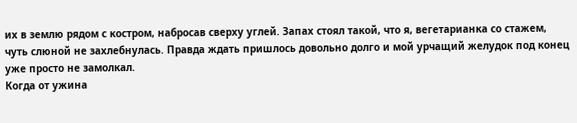их в землю рядом с костром, набросав сверху углей. Запах стоял такой, что я, вегетарианка со стажем, чуть слюной не захлебнулась. Правда ждать пришлось довольно долго и мой урчащий желудок под конец уже просто не замолкал.
Когда от ужина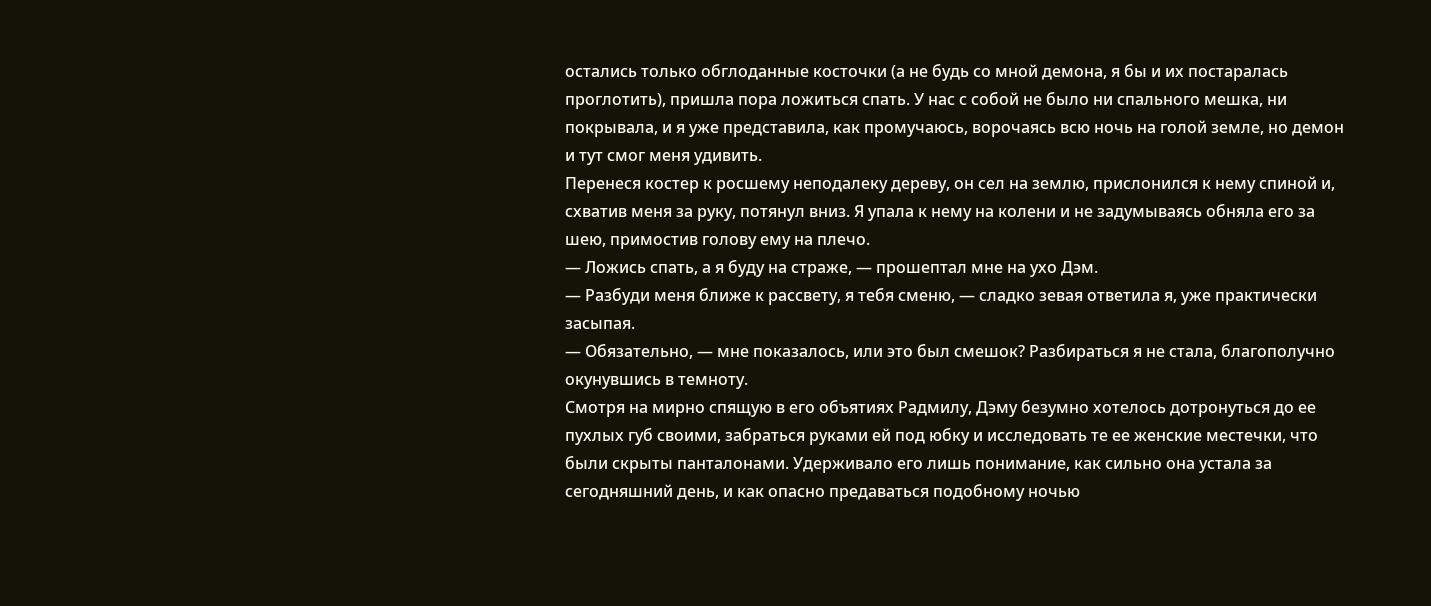остались только обглоданные косточки (а не будь со мной демона, я бы и их постаралась проглотить), пришла пора ложиться спать. У нас с собой не было ни спального мешка, ни покрывала, и я уже представила, как промучаюсь, ворочаясь всю ночь на голой земле, но демон и тут смог меня удивить.
Перенеся костер к росшему неподалеку дереву, он сел на землю, прислонился к нему спиной и, схватив меня за руку, потянул вниз. Я упала к нему на колени и не задумываясь обняла его за шею, примостив голову ему на плечо.
— Ложись спать, а я буду на страже, — прошептал мне на ухо Дэм.
— Разбуди меня ближе к рассвету, я тебя сменю, — сладко зевая ответила я, уже практически засыпая.
— Обязательно, — мне показалось, или это был смешок? Разбираться я не стала, благополучно окунувшись в темноту.
Смотря на мирно спящую в его объятиях Радмилу, Дэму безумно хотелось дотронуться до ее пухлых губ своими, забраться руками ей под юбку и исследовать те ее женские местечки, что были скрыты панталонами. Удерживало его лишь понимание, как сильно она устала за сегодняшний день, и как опасно предаваться подобному ночью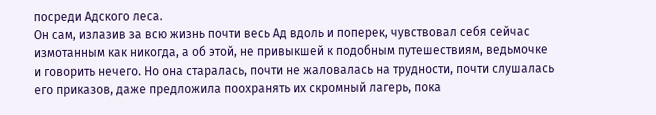посреди Адского леса.
Он сам, излазив за всю жизнь почти весь Ад вдоль и поперек, чувствовал себя сейчас измотанным как никогда, а об этой, не привыкшей к подобным путешествиям, ведьмочке и говорить нечего. Но она старалась, почти не жаловалась на трудности, почти слушалась его приказов, даже предложила поохранять их скромный лагерь, пока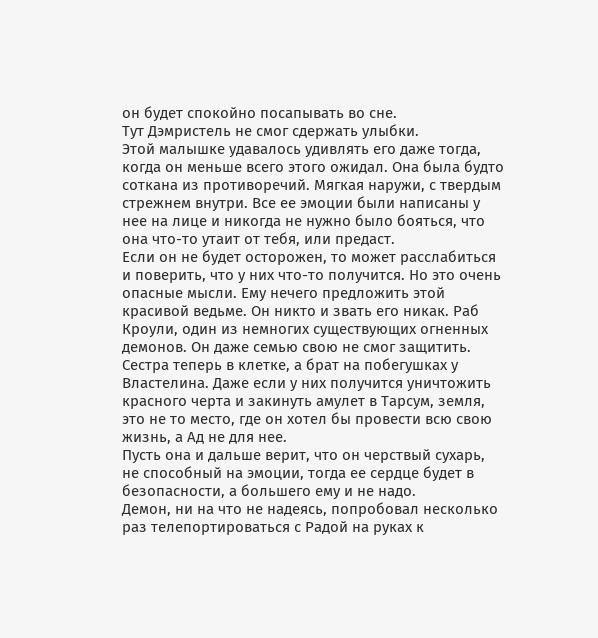он будет спокойно посапывать во сне.
Тут Дэмристель не смог сдержать улыбки.
Этой малышке удавалось удивлять его даже тогда, когда он меньше всего этого ожидал. Она была будто соткана из противоречий. Мягкая наружи, с твердым стрежнем внутри. Все ее эмоции были написаны у нее на лице и никогда не нужно было бояться, что она что-то утаит от тебя, или предаст.
Если он не будет осторожен, то может расслабиться и поверить, что у них что-то получится. Но это очень опасные мысли. Ему нечего предложить этой красивой ведьме. Он никто и звать его никак. Раб Кроули, один из немногих существующих огненных демонов. Он даже семью свою не смог защитить. Сестра теперь в клетке, а брат на побегушках у Властелина. Даже если у них получится уничтожить красного черта и закинуть амулет в Тарсум, земля, это не то место, где он хотел бы провести всю свою жизнь, а Ад не для нее.
Пусть она и дальше верит, что он черствый сухарь, не способный на эмоции, тогда ее сердце будет в безопасности, а большего ему и не надо.
Демон, ни на что не надеясь, попробовал несколько раз телепортироваться с Радой на руках к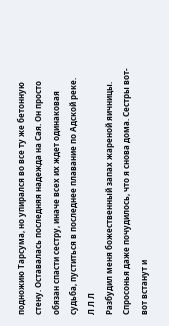подножию Тарсума, но упирался во все ту же бетонную стену. Оставалась последняя надежда на Сая. Он просто обязан спасти сестру, иначе всех их ждет одинаковая судьба, пуститься в последнее плавание по Адской реке.
Л Л Л
Разбудил меня божественный запах жареной яичницы. Спросонья даже почудилось, что я снова дома. Сестры вот-вот встанут и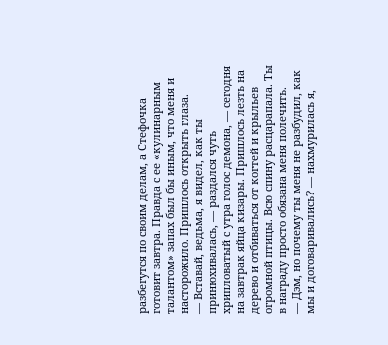разбегутся по своим делам, а Стефочка готовит завтра. Правда с ее «кулинарным талантом» запах был бы иным, что меня и насторожило. Пришлось открыть глаза.
— Вставай, ведьма, я видел, как ты принюхивалась, — раздался чуть хрипловатый с утра голос демона, — сегодня на завтрак яйца кизары. Пришлось лезть на дерево и отбиваться от когтей и крыльев огромной птицы. Всю спину расцарапала. Ты в награду просто обязана меня полечить.
— Дэм, но почему ты меня не разбудил, как мы и договаривались? — нахмурилась я,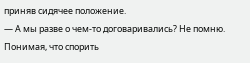приняв сидячее положение.
— А мы разве о чем-то договаривались? Не помню.
Понимая, что спорить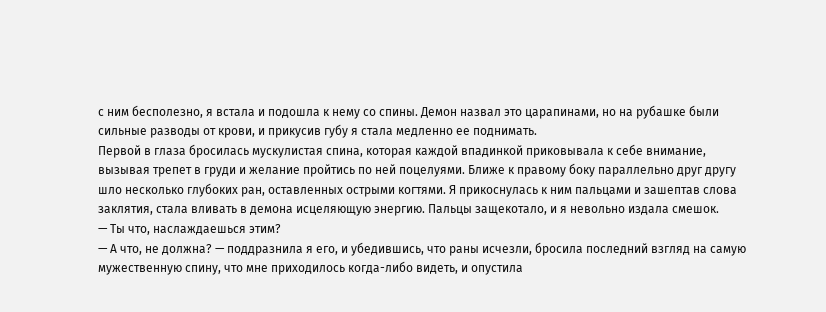с ним бесполезно, я встала и подошла к нему со спины. Демон назвал это царапинами, но на рубашке были сильные разводы от крови, и прикусив губу я стала медленно ее поднимать.
Первой в глаза бросилась мускулистая спина, которая каждой впадинкой приковывала к себе внимание, вызывая трепет в груди и желание пройтись по ней поцелуями. Ближе к правому боку параллельно друг другу шло несколько глубоких ран, оставленных острыми когтями. Я прикоснулась к ним пальцами и зашептав слова заклятия, стала вливать в демона исцеляющую энергию. Пальцы защекотало, и я невольно издала смешок.
— Ты что, наслаждаешься этим?
— А что, не должна? — поддразнила я его, и убедившись, что раны исчезли, бросила последний взгляд на самую мужественную спину, что мне приходилось когда-либо видеть, и опустила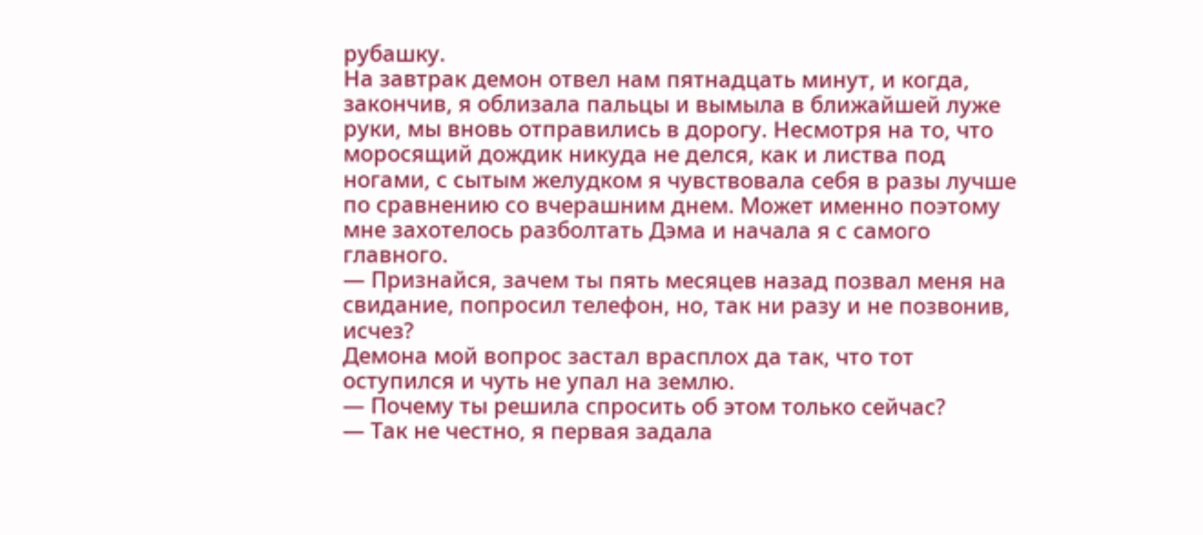рубашку.
На завтрак демон отвел нам пятнадцать минут, и когда, закончив, я облизала пальцы и вымыла в ближайшей луже руки, мы вновь отправились в дорогу. Несмотря на то, что моросящий дождик никуда не делся, как и листва под ногами, с сытым желудком я чувствовала себя в разы лучше по сравнению со вчерашним днем. Может именно поэтому мне захотелось разболтать Дэма и начала я с самого главного.
— Признайся, зачем ты пять месяцев назад позвал меня на свидание, попросил телефон, но, так ни разу и не позвонив, исчез?
Демона мой вопрос застал врасплох да так, что тот оступился и чуть не упал на землю.
— Почему ты решила спросить об этом только сейчас?
— Так не честно, я первая задала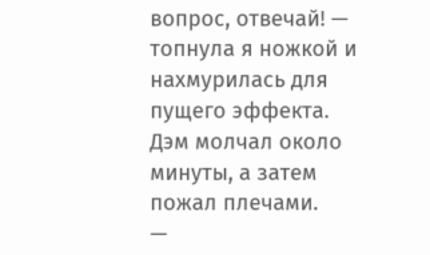вопрос, отвечай! — топнула я ножкой и нахмурилась для пущего эффекта.
Дэм молчал около минуты, а затем пожал плечами.
—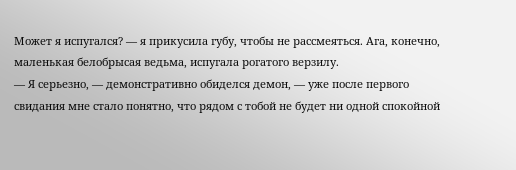Может я испугался? — я прикусила губу, чтобы не рассмеяться. Ага, конечно, маленькая белобрысая ведьма, испугала рогатого верзилу.
— Я серьезно, — демонстративно обиделся демон, — уже после первого свидания мне стало понятно, что рядом с тобой не будет ни одной спокойной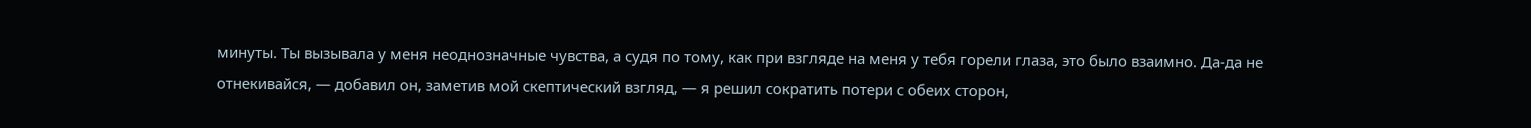минуты. Ты вызывала у меня неоднозначные чувства, а судя по тому, как при взгляде на меня у тебя горели глаза, это было взаимно. Да-да не отнекивайся, — добавил он, заметив мой скептический взгляд, — я решил сократить потери с обеих сторон,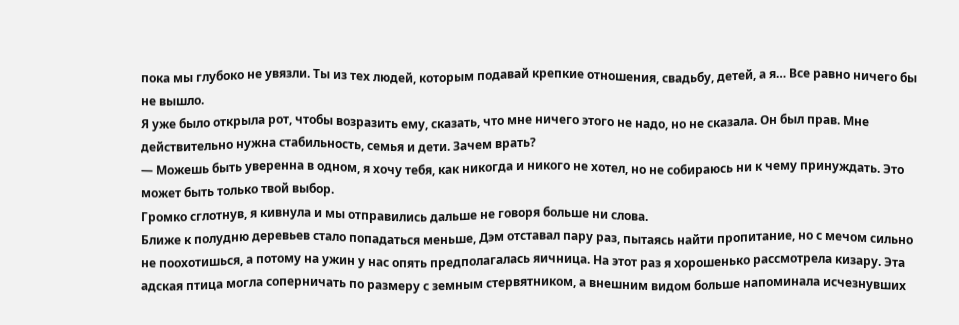пока мы глубоко не увязли. Ты из тех людей, которым подавай крепкие отношения, свадьбу, детей, а я… Все равно ничего бы не вышло.
Я уже было открыла рот, чтобы возразить ему, сказать, что мне ничего этого не надо, но не сказала. Он был прав. Мне действительно нужна стабильность, семья и дети. Зачем врать?
— Можешь быть уверенна в одном, я хочу тебя, как никогда и никого не хотел, но не собираюсь ни к чему принуждать. Это может быть только твой выбор.
Громко сглотнув, я кивнула и мы отправились дальше не говоря больше ни слова.
Ближе к полудню деревьев стало попадаться меньше, Дэм отставал пару раз, пытаясь найти пропитание, но с мечом сильно не поохотишься, а потому на ужин у нас опять предполагалась яичница. На этот раз я хорошенько рассмотрела кизару. Эта адская птица могла соперничать по размеру с земным стервятником, а внешним видом больше напоминала исчезнувших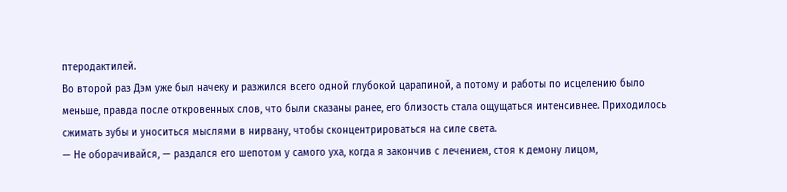птеродактилей.
Во второй раз Дэм уже был начеку и разжился всего одной глубокой царапиной, а потому и работы по исцелению было меньше, правда после откровенных слов, что были сказаны ранее, его близость стала ощущаться интенсивнее. Приходилось сжимать зубы и уноситься мыслями в нирвану, чтобы сконцентрироваться на силе света.
— Не оборачивайся, — раздался его шепотом у самого уха, когда я закончив с лечением, стоя к демону лицом,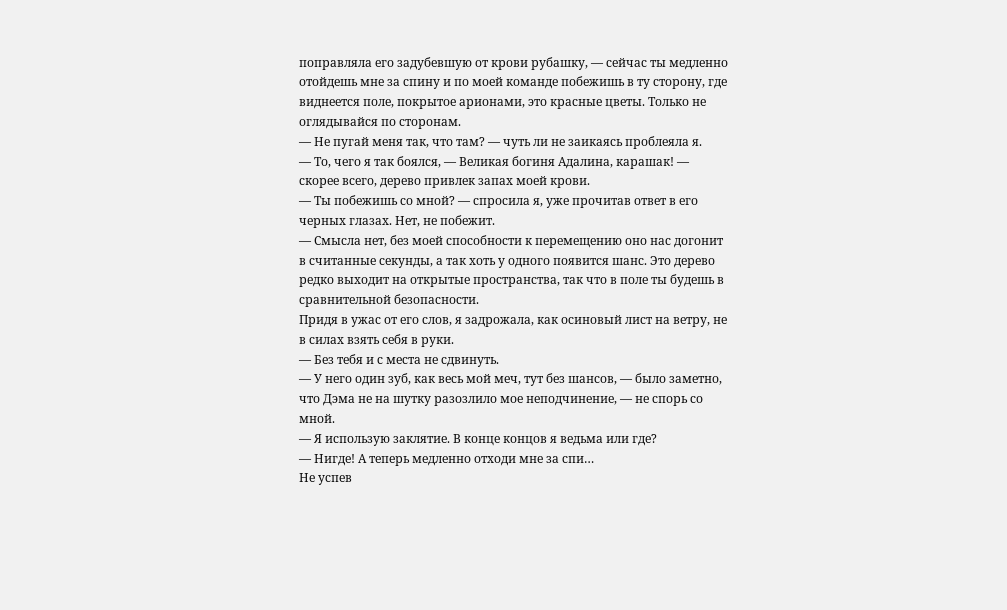поправляла его задубевшую от крови рубашку, — сейчас ты медленно отойдешь мне за спину и по моей команде побежишь в ту сторону, где виднеется поле, покрытое арионами, это красные цветы. Только не оглядывайся по сторонам.
— Не пугай меня так, что там? — чуть ли не заикаясь проблеяла я.
— То, чего я так боялся, — Великая богиня Адалина, карашак! — скорее всего, дерево привлек запах моей крови.
— Ты побежишь со мной? — спросила я, уже прочитав ответ в его черных глазах. Нет, не побежит.
— Смысла нет, без моей способности к перемещению оно нас догонит в считанные секунды, а так хоть у одного появится шанс. Это дерево редко выходит на открытые пространства, так что в поле ты будешь в сравнительной безопасности.
Придя в ужас от его слов, я задрожала, как осиновый лист на ветру, не в силах взять себя в руки.
— Без тебя и с места не сдвинуть.
— У него один зуб, как весь мой меч, тут без шансов, — было заметно, что Дэма не на шутку разозлило мое неподчинение, — не спорь со мной.
— Я использую заклятие. В конце концов я ведьма или где?
— Нигде! А теперь медленно отходи мне за спи…
Не успев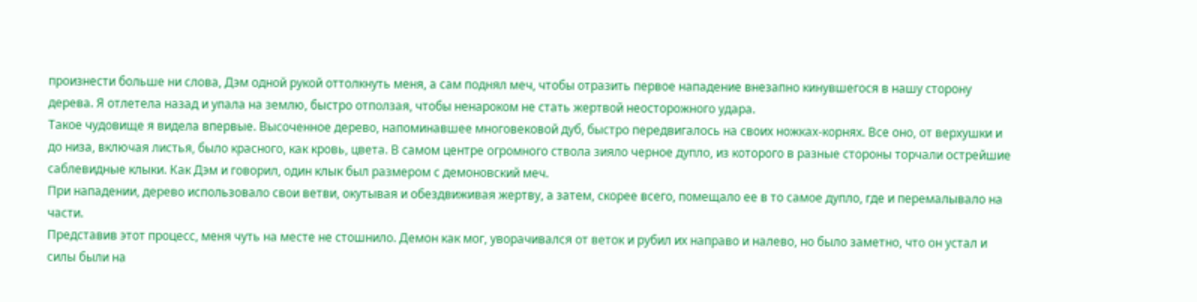произнести больше ни слова, Дэм одной рукой оттолкнуть меня, а сам поднял меч, чтобы отразить первое нападение внезапно кинувшегося в нашу сторону дерева. Я отлетела назад и упала на землю, быстро отползая, чтобы ненароком не стать жертвой неосторожного удара.
Такое чудовище я видела впервые. Высоченное дерево, напоминавшее многовековой дуб, быстро передвигалось на своих ножках-корнях. Все оно, от верхушки и до низа, включая листья, было красного, как кровь, цвета. В самом центре огромного ствола зияло черное дупло, из которого в разные стороны торчали острейшие саблевидные клыки. Как Дэм и говорил, один клык был размером с демоновский меч.
При нападении, дерево использовало свои ветви, окутывая и обездвиживая жертву, а затем, скорее всего, помещало ее в то самое дупло, где и перемалывало на части.
Представив этот процесс, меня чуть на месте не стошнило. Демон как мог, уворачивался от веток и рубил их направо и налево, но было заметно, что он устал и силы были на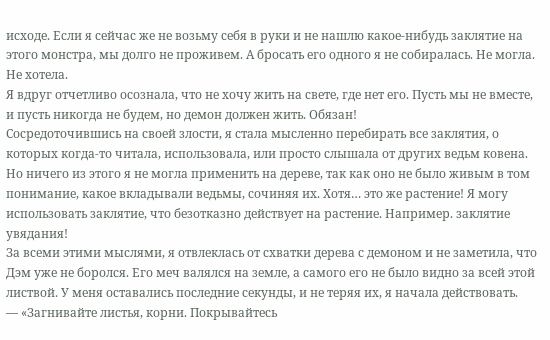исходе. Если я сейчас же не возьму себя в руки и не нашлю какое-нибудь заклятие на этого монстра, мы долго не проживем. А бросать его одного я не собиралась. Не могла. Не хотела.
Я вдруг отчетливо осознала, что не хочу жить на свете, где нет его. Пусть мы не вместе, и пусть никогда не будем, но демон должен жить. Обязан!
Сосредоточившись на своей злости, я стала мысленно перебирать все заклятия, о которых когда-то читала, использовала, или просто слышала от других ведьм ковена. Но ничего из этого я не могла применить на дереве, так как оно не было живым в том понимание, какое вкладывали ведьмы, сочиняя их. Хотя… это же растение! Я могу использовать заклятие, что безотказно действует на растение. Например. заклятие увядания!
За всеми этими мыслями, я отвлеклась от схватки дерева с демоном и не заметила, что Дэм уже не боролся. Его меч валялся на земле, а самого его не было видно за всей этой листвой. У меня оставались последние секунды, и не теряя их, я начала действовать.
— «Загнивайте листья, корни. Покрывайтесь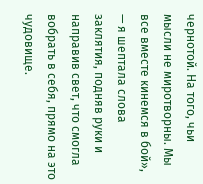чернотой. На того, чьи мысли не миротворны. Мы все вместе кинемся в бой», — я шептала слова заклятия, подняв руки и направив свет, что смогла вобрать в себя, прямо на это чудовище.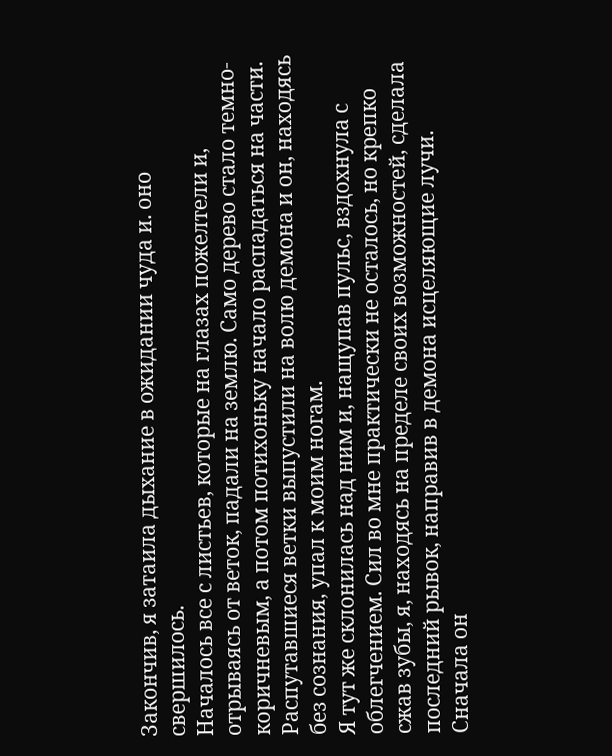Закончив, я затаила дыхание в ожидании чуда и. оно свершилось.
Началось все с листьев, которые на глазах пожелтели и, отрываясь от веток, падали на землю. Само дерево стало темно-коричневым, а потом потихоньку начало распадаться на части. Распутавшиеся ветки выпустили на волю демона и он, находясь без сознания, упал к моим ногам.
Я тут же склонилась над ним и, нащупав пульс, вздохнула с облегчением. Сил во мне практически не осталось, но крепко сжав зубы, я, находясь на пределе своих возможностей, сделала последний рывок, направив в демона исцеляющие лучи.
Сначала он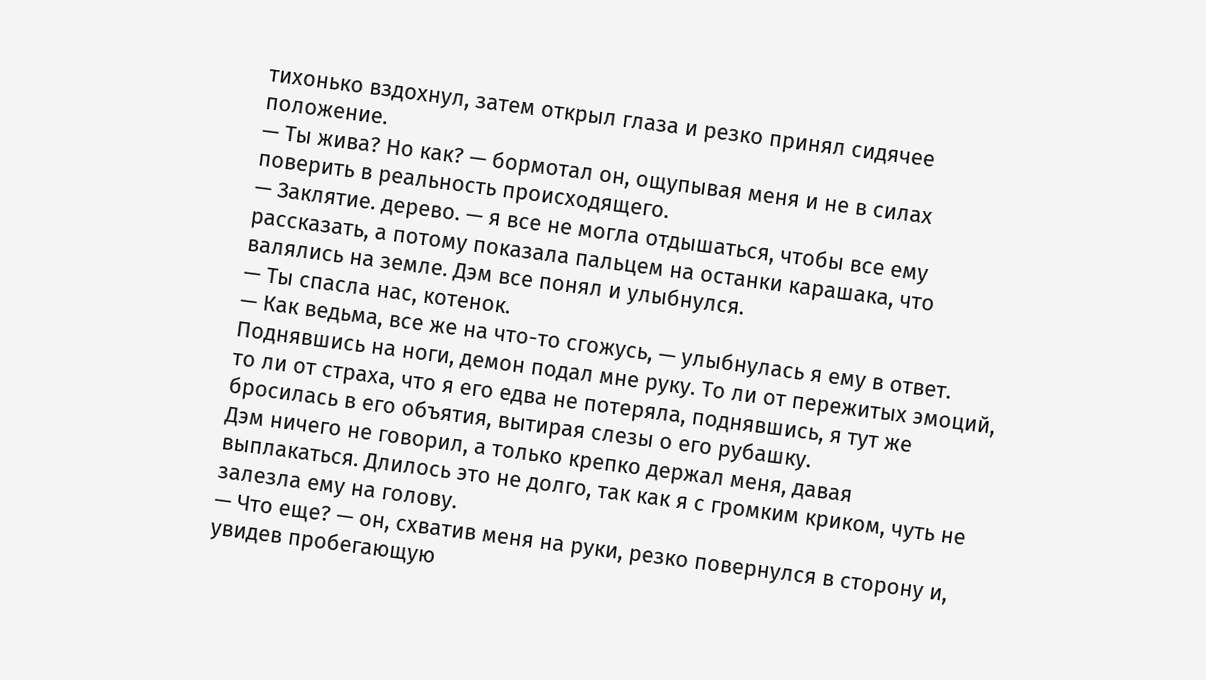тихонько вздохнул, затем открыл глаза и резко принял сидячее положение.
— Ты жива? Но как? — бормотал он, ощупывая меня и не в силах поверить в реальность происходящего.
— Заклятие. дерево. — я все не могла отдышаться, чтобы все ему рассказать, а потому показала пальцем на останки карашака, что валялись на земле. Дэм все понял и улыбнулся.
— Ты спасла нас, котенок.
— Как ведьма, все же на что-то сгожусь, — улыбнулась я ему в ответ.
Поднявшись на ноги, демон подал мне руку. То ли от пережитых эмоций, то ли от страха, что я его едва не потеряла, поднявшись, я тут же бросилась в его объятия, вытирая слезы о его рубашку.
Дэм ничего не говорил, а только крепко держал меня, давая выплакаться. Длилось это не долго, так как я с громким криком, чуть не залезла ему на голову.
— Что еще? — он, схватив меня на руки, резко повернулся в сторону и, увидев пробегающую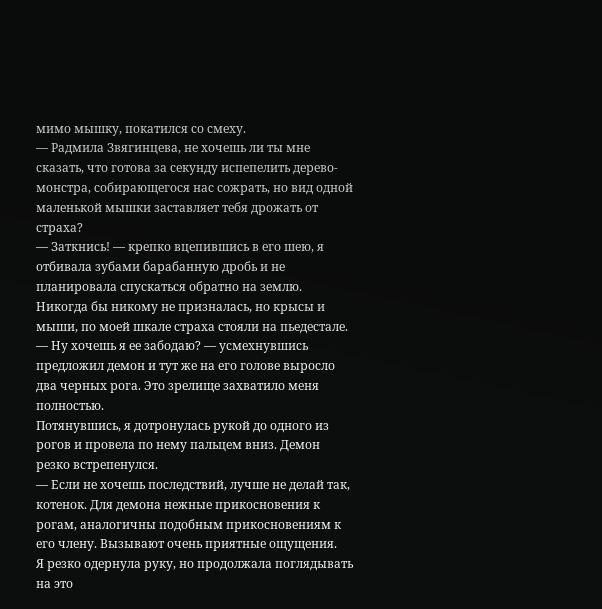мимо мышку, покатился со смеху.
— Радмила Звягинцева, не хочешь ли ты мне сказать, что готова за секунду испепелить дерево-монстра, собирающегося нас сожрать, но вид одной маленькой мышки заставляет тебя дрожать от страха?
— Заткнись! — крепко вцепившись в его шею, я отбивала зубами барабанную дробь и не планировала спускаться обратно на землю. Никогда бы никому не призналась, но крысы и мыши, по моей шкале страха стояли на пьедестале.
— Ну хочешь я ее забодаю? — усмехнувшись предложил демон и тут же на его голове выросло два черных рога. Это зрелище захватило меня полностью.
Потянувшись, я дотронулась рукой до одного из рогов и провела по нему пальцем вниз. Демон резко встрепенулся.
— Если не хочешь последствий, лучше не делай так, котенок. Для демона нежные прикосновения к рогам, аналогичны подобным прикосновениям к его члену. Вызывают очень приятные ощущения.
Я резко одернула руку, но продолжала поглядывать на это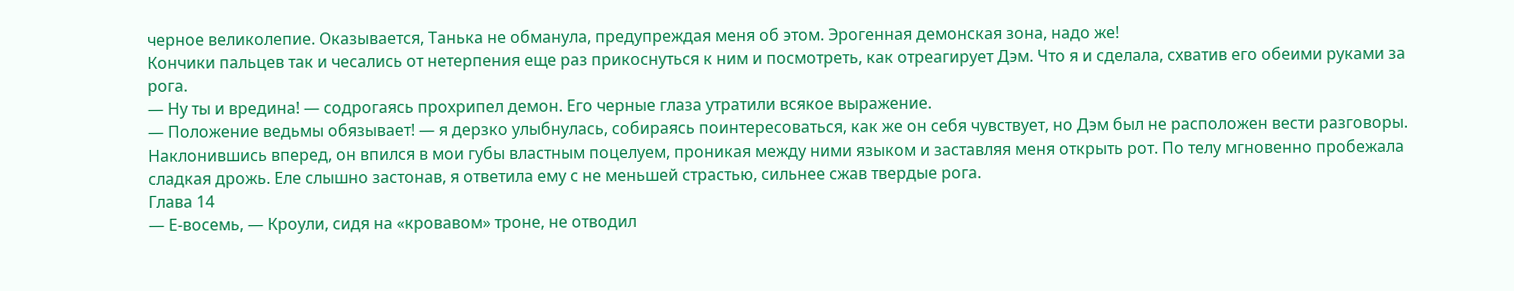черное великолепие. Оказывается, Танька не обманула, предупреждая меня об этом. Эрогенная демонская зона, надо же!
Кончики пальцев так и чесались от нетерпения еще раз прикоснуться к ним и посмотреть, как отреагирует Дэм. Что я и сделала, схватив его обеими руками за рога.
— Ну ты и вредина! — содрогаясь прохрипел демон. Его черные глаза утратили всякое выражение.
— Положение ведьмы обязывает! — я дерзко улыбнулась, собираясь поинтересоваться, как же он себя чувствует, но Дэм был не расположен вести разговоры.
Наклонившись вперед, он впился в мои губы властным поцелуем, проникая между ними языком и заставляя меня открыть рот. По телу мгновенно пробежала сладкая дрожь. Еле слышно застонав, я ответила ему с не меньшей страстью, сильнее сжав твердые рога.
Глава 14
— Е-восемь, — Кроули, сидя на «кровавом» троне, не отводил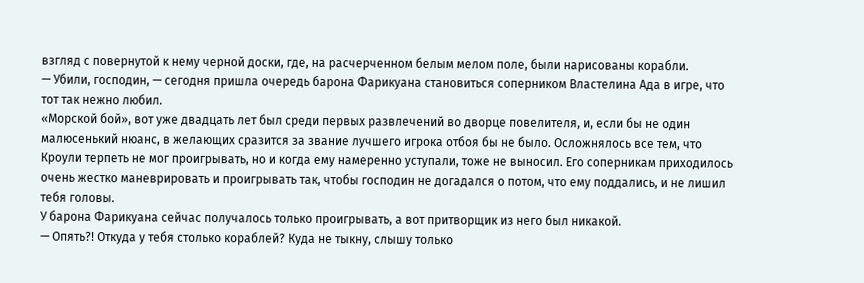взгляд с повернутой к нему черной доски, где, на расчерченном белым мелом поле, были нарисованы корабли.
— Убили, господин, — сегодня пришла очередь барона Фарикуана становиться соперником Властелина Ада в игре, что тот так нежно любил.
«Морской бой», вот уже двадцать лет был среди первых развлечений во дворце повелителя, и, если бы не один малюсенький нюанс, в желающих сразится за звание лучшего игрока отбоя бы не было. Осложнялось все тем, что Кроули терпеть не мог проигрывать, но и когда ему намеренно уступали, тоже не выносил. Его соперникам приходилось очень жестко маневрировать и проигрывать так, чтобы господин не догадался о потом, что ему поддались, и не лишил тебя головы.
У барона Фарикуана сейчас получалось только проигрывать, а вот притворщик из него был никакой.
— Опять?! Откуда у тебя столько кораблей? Куда не тыкну, слышу только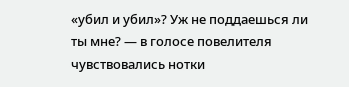«убил и убил»? Уж не поддаешься ли ты мне? — в голосе повелителя чувствовались нотки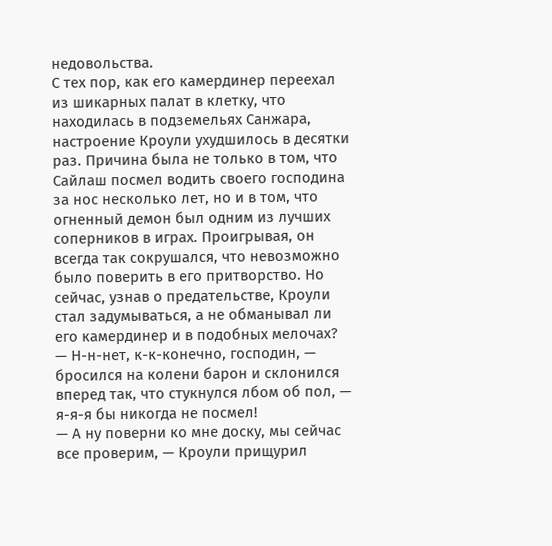недовольства.
С тех пор, как его камердинер переехал из шикарных палат в клетку, что находилась в подземельях Санжара, настроение Кроули ухудшилось в десятки раз. Причина была не только в том, что Сайлаш посмел водить своего господина за нос несколько лет, но и в том, что огненный демон был одним из лучших соперников в играх. Проигрывая, он всегда так сокрушался, что невозможно было поверить в его притворство. Но сейчас, узнав о предательстве, Кроули стал задумываться, а не обманывал ли его камердинер и в подобных мелочах?
— Н-н-нет, к-к-конечно, господин, — бросился на колени барон и склонился вперед так, что стукнулся лбом об пол, — я-я-я бы никогда не посмел!
— А ну поверни ко мне доску, мы сейчас все проверим, — Кроули прищурил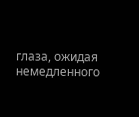глаза, ожидая немедленного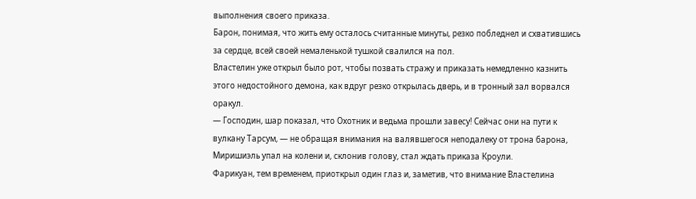выполнения своего приказа.
Барон, понимая, что жить ему осталось считанные минуты, резко побледнел и схватившись за сердце, всей своей немаленькой тушкой свалился на пол.
Властелин уже открыл было рот, чтобы позвать стражу и приказать немедленно казнить этого недостойного демона, как вдруг резко открылась дверь, и в тронный зал ворвался оракул.
— Господин, шар показал, что Охотник и ведьма прошли завесу! Сейчас они на пути к вулкану Тарсум, — не обращая внимания на валявшегося неподалеку от трона барона, Миришиэль упал на колени и, склонив голову, стал ждать приказа Кроули.
Фарикуан, тем временем, приоткрыл один глаз и, заметив, что внимание Властелина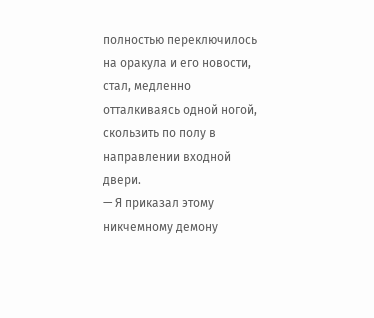полностью переключилось на оракула и его новости, стал, медленно отталкиваясь одной ногой, скользить по полу в направлении входной двери.
— Я приказал этому никчемному демону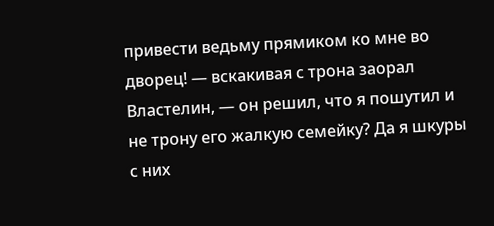привести ведьму прямиком ко мне во дворец! — вскакивая с трона заорал Властелин, — он решил, что я пошутил и не трону его жалкую семейку? Да я шкуры с них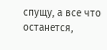спущу, а все что останется,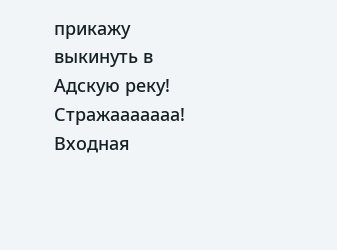прикажу выкинуть в Адскую реку! Стражааааааа!
Входная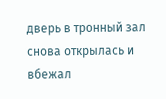дверь в тронный зал снова открылась и вбежал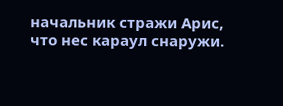начальник стражи Арис, что нес караул снаружи.